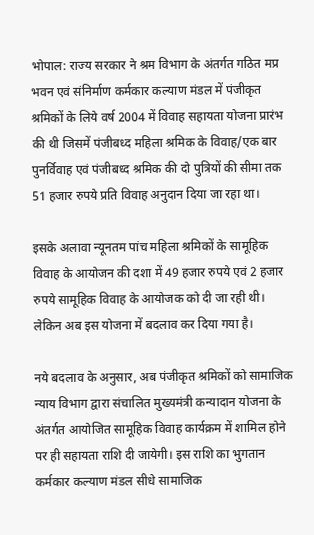भोपाल: राज्य सरकार ने श्रम विभाग के अंतर्गत गठित मप्र भवन एवं संनिर्माण कर्मकार कल्याण मंडल में पंजीकृत श्रमिकों के लिये वर्ष 2004 में विवाह सहायता योजना प्रारंभ की थी जिसमें पंजीबध्द महिला श्रमिक के विवाह/एक बार पुनर्विवाह एवं पंजीबध्द श्रमिक की दो पुत्रियों की सीमा तक 51 हजार रुपये प्रति विवाह अनुदान दिया जा रहा था।

इसके अलावा न्यूनतम पांच महिला श्रमिकों के सामूहिक विवाह के आयोजन की दशा में 49 हजार रुपये एवं 2 हजार रुपये सामूहिक विवाह के आयोजक को दी जा रही थी। लेकिन अब इस योजना में बदलाव कर दिया गया है।

नये बदलाव के अनुसार, अब पंजीकृत श्रमिकों को सामाजिक न्याय विभाग द्वारा संचालित मुख्यमंत्री कन्यादान योजना के अंतर्गत आयोजित सामूहिक विवाह कार्यक्रम में शामिल होने पर ही सहायता राशि दी जायेगी। इस राशि का भुगतान कर्मकार कल्याण मंडल सीधे सामाजिक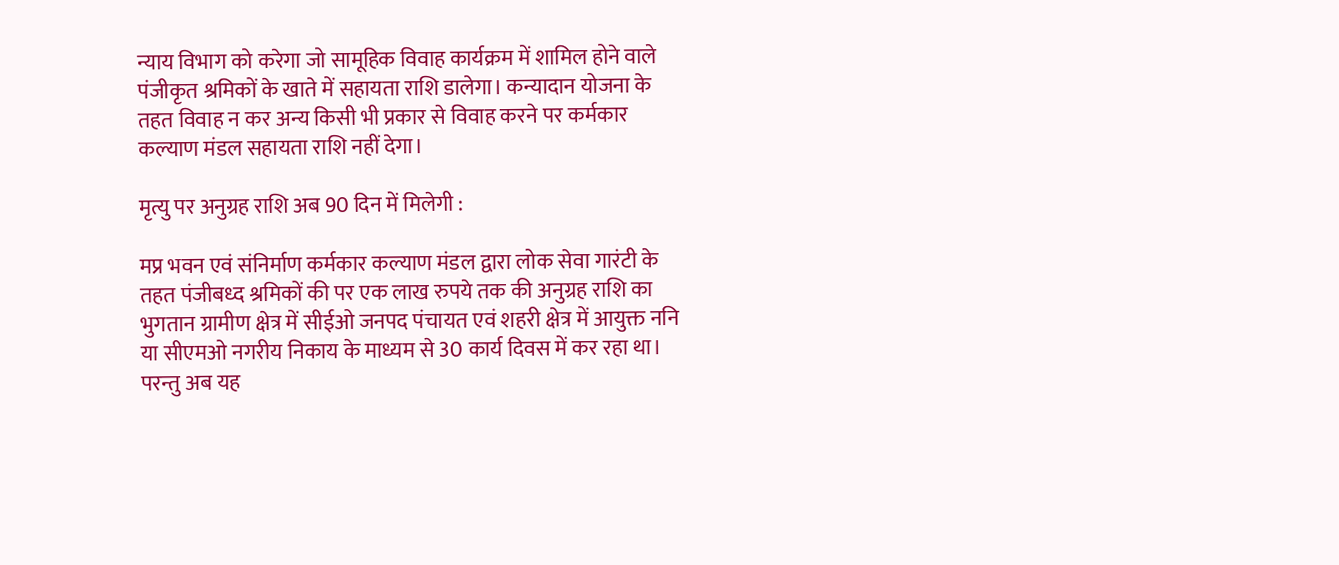न्याय विभाग को करेगा जो सामूहिक विवाह कार्यक्रम में शामिल होने वाले पंजीकृत श्रमिकों के खाते में सहायता राशि डालेगा। कन्यादान योजना के तहत विवाह न कर अन्य किसी भी प्रकार से विवाह करने पर कर्मकार कल्याण मंडल सहायता राशि नहीं देगा।

मृत्यु पर अनुग्रह राशि अब 90 दिन में मिलेगी :

मप्र भवन एवं संनिर्माण कर्मकार कल्याण मंडल द्वारा लोक सेवा गारंटी के तहत पंजीबध्द श्रमिकों की पर एक लाख रुपये तक की अनुग्रह राशि का भुगतान ग्रामीण क्षेत्र में सीईओ जनपद पंचायत एवं शहरी क्षेत्र में आयुक्त ननि या सीएमओ नगरीय निकाय के माध्यम से 30 कार्य दिवस में कर रहा था। परन्तु अब यह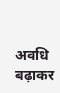अवधि बढ़ाकर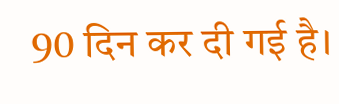90 दिन कर दी गई है।